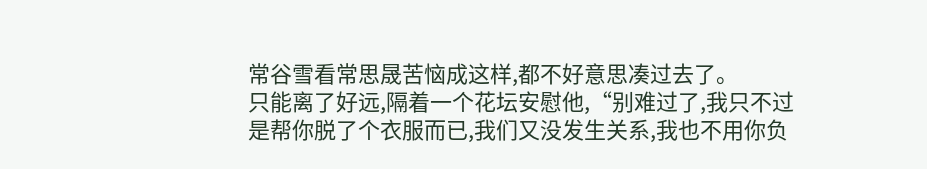常谷雪看常思晟苦恼成这样,都不好意思凑过去了。
只能离了好远,隔着一个花坛安慰他,“别难过了,我只不过是帮你脱了个衣服而已,我们又没发生关系,我也不用你负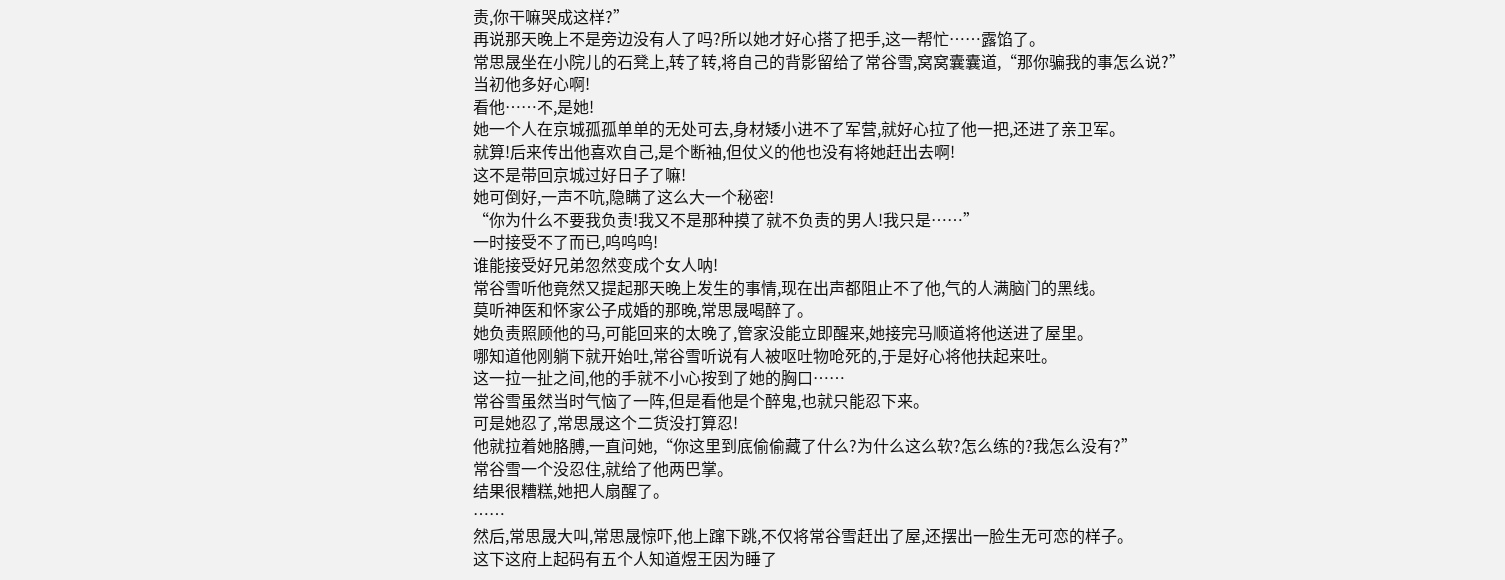责,你干嘛哭成这样?”
再说那天晚上不是旁边没有人了吗?所以她才好心搭了把手,这一帮忙……露馅了。
常思晟坐在小院儿的石凳上,转了转,将自己的背影留给了常谷雪,窝窝囊囊道,“那你骗我的事怎么说?”
当初他多好心啊!
看他……不,是她!
她一个人在京城孤孤单单的无处可去,身材矮小进不了军营,就好心拉了他一把,还进了亲卫军。
就算!后来传出他喜欢自己,是个断袖,但仗义的他也没有将她赶出去啊!
这不是带回京城过好日子了嘛!
她可倒好,一声不吭,隐瞒了这么大一个秘密!
“你为什么不要我负责!我又不是那种摸了就不负责的男人!我只是……”
一时接受不了而已,呜呜呜!
谁能接受好兄弟忽然变成个女人呐!
常谷雪听他竟然又提起那天晚上发生的事情,现在出声都阻止不了他,气的人满脑门的黑线。
莫听神医和怀家公子成婚的那晚,常思晟喝醉了。
她负责照顾他的马,可能回来的太晚了,管家没能立即醒来,她接完马顺道将他送进了屋里。
哪知道他刚躺下就开始吐,常谷雪听说有人被呕吐物呛死的,于是好心将他扶起来吐。
这一拉一扯之间,他的手就不小心按到了她的胸口……
常谷雪虽然当时气恼了一阵,但是看他是个醉鬼,也就只能忍下来。
可是她忍了,常思晟这个二货没打算忍!
他就拉着她胳膊,一直问她,“你这里到底偷偷藏了什么?为什么这么软?怎么练的?我怎么没有?”
常谷雪一个没忍住,就给了他两巴掌。
结果很糟糕,她把人扇醒了。
……
然后,常思晟大叫,常思晟惊吓,他上蹿下跳,不仅将常谷雪赶出了屋,还摆出一脸生无可恋的样子。
这下这府上起码有五个人知道煜王因为睡了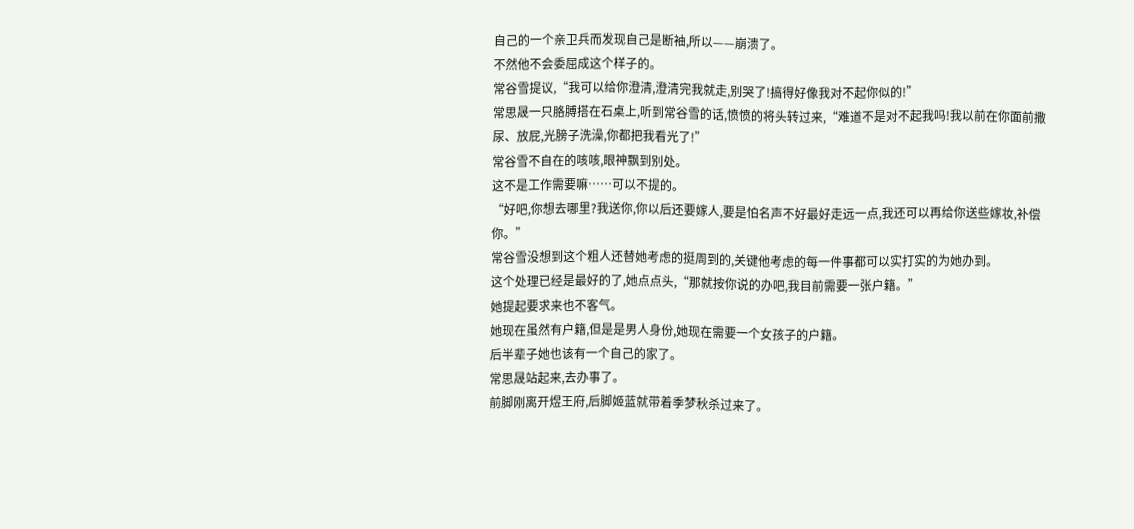自己的一个亲卫兵而发现自己是断袖,所以——崩溃了。
不然他不会委屈成这个样子的。
常谷雪提议,“我可以给你澄清,澄清完我就走,别哭了!搞得好像我对不起你似的!”
常思晟一只胳膊搭在石桌上,听到常谷雪的话,愤愤的将头转过来,“难道不是对不起我吗!我以前在你面前撒尿、放屁,光膀子洗澡,你都把我看光了!”
常谷雪不自在的咳咳,眼神飘到别处。
这不是工作需要嘛……可以不提的。
“好吧,你想去哪里?我送你,你以后还要嫁人,要是怕名声不好最好走远一点,我还可以再给你送些嫁妆,补偿你。”
常谷雪没想到这个粗人还替她考虑的挺周到的,关键他考虑的每一件事都可以实打实的为她办到。
这个处理已经是最好的了,她点点头,“那就按你说的办吧,我目前需要一张户籍。”
她提起要求来也不客气。
她现在虽然有户籍,但是是男人身份,她现在需要一个女孩子的户籍。
后半辈子她也该有一个自己的家了。
常思晟站起来,去办事了。
前脚刚离开煜王府,后脚姬蓝就带着季梦秋杀过来了。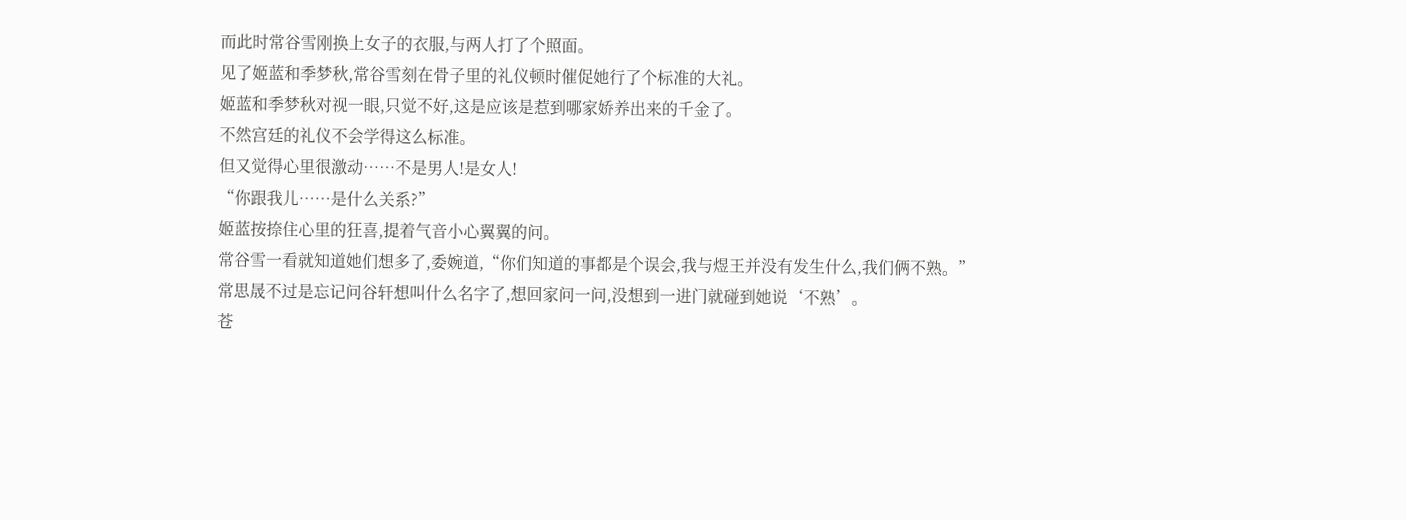而此时常谷雪刚换上女子的衣服,与两人打了个照面。
见了姬蓝和季梦秋,常谷雪刻在骨子里的礼仪顿时催促她行了个标准的大礼。
姬蓝和季梦秋对视一眼,只觉不好,这是应该是惹到哪家娇养出来的千金了。
不然宫廷的礼仪不会学得这么标准。
但又觉得心里很激动……不是男人!是女人!
“你跟我儿……是什么关系?”
姬蓝按捺住心里的狂喜,提着气音小心翼翼的问。
常谷雪一看就知道她们想多了,委婉道,“你们知道的事都是个误会,我与煜王并没有发生什么,我们俩不熟。”
常思晟不过是忘记问谷轩想叫什么名字了,想回家问一问,没想到一进门就碰到她说‘不熟’。
苍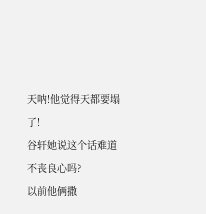天呐!他觉得天都要塌了!
谷轩她说这个话难道不丧良心吗?
以前他俩撒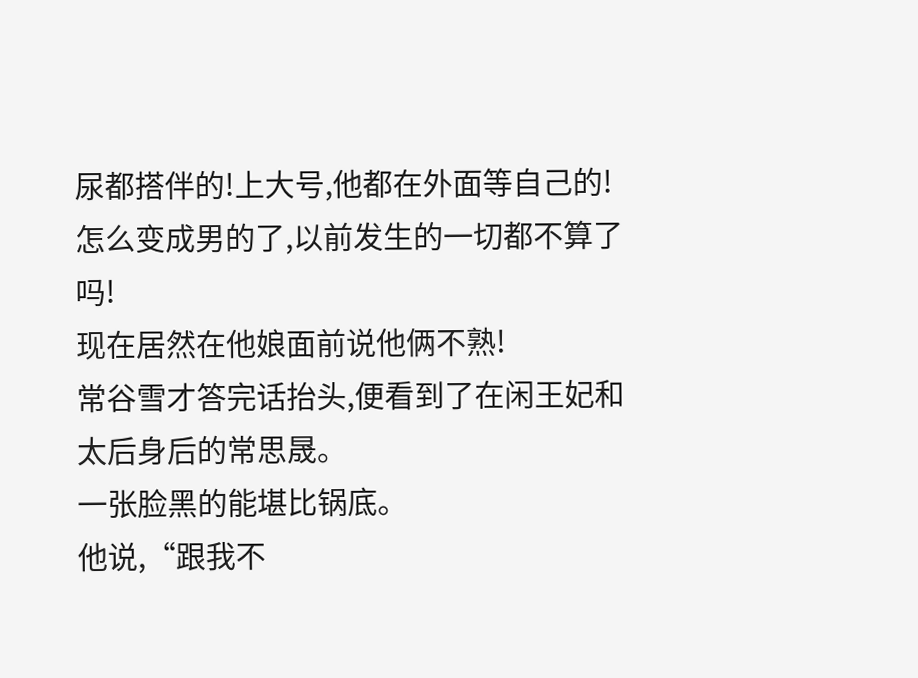尿都搭伴的!上大号,他都在外面等自己的!
怎么变成男的了,以前发生的一切都不算了吗!
现在居然在他娘面前说他俩不熟!
常谷雪才答完话抬头,便看到了在闲王妃和太后身后的常思晟。
一张脸黑的能堪比锅底。
他说,“跟我不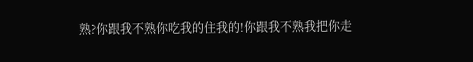熟?你跟我不熟你吃我的住我的!你跟我不熟我把你走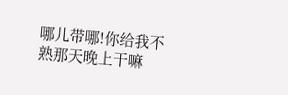哪儿带哪!你给我不熟那天晚上干嘛